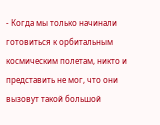- Когда мы только начинали готовиться к орбитальным космическим полетам, никто и представить не мог, что они вызовут такой большой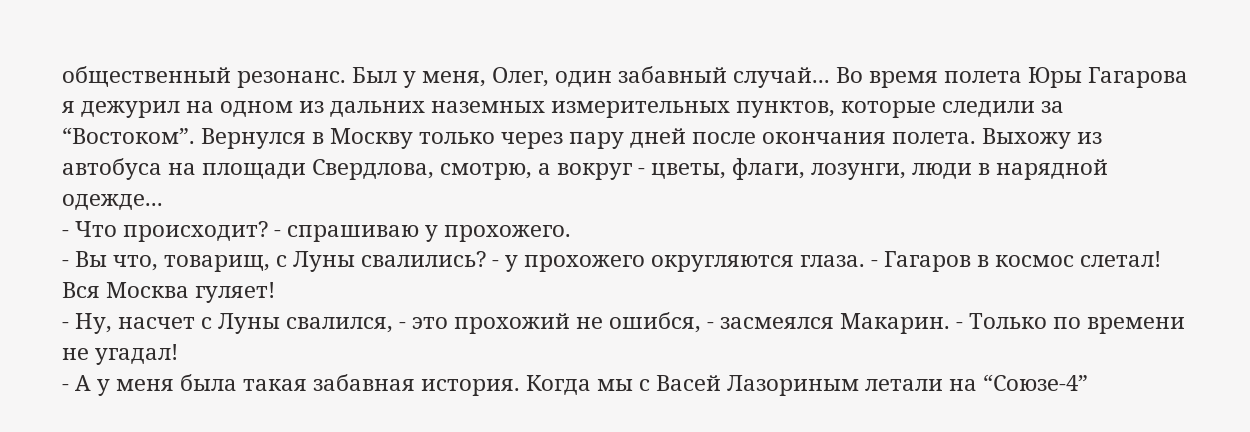общественный резонанс. Был у меня, Олег, один забавный случай... Во время полета Юры Гагарова я дежурил на одном из дальних наземных измерительных пунктов, которые следили за “Востоком”. Вернулся в Москву только через пару дней после окончания полета. Выхожу из автобуса на площади Свердлова, смотрю, а вокруг - цветы, флаги, лозунги, люди в нарядной одежде...
- Что происходит? - спрашиваю у прохожего.
- Вы что, товарищ, с Луны свалились? - у прохожего округляются глаза. - Гагаров в космос слетал! Вся Москва гуляет!
- Ну, насчет с Луны свалился, - это прохожий не ошибся, - засмеялся Макарин. - Только по времени не угадал!
- А у меня была такая забавная история. Когда мы с Васей Лазориным летали на “Союзе-4”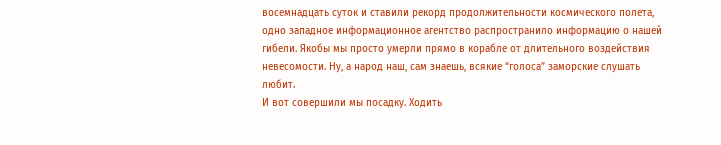восемнадцать суток и ставили рекорд продолжительности космического полета, одно западное информационное агентство распространило информацию о нашей гибели. Якобы мы просто умерли прямо в корабле от длительного воздействия невесомости. Ну, а народ наш, сам знаешь, всякие “голоса” заморские слушать любит.
И вот совершили мы посадку. Ходить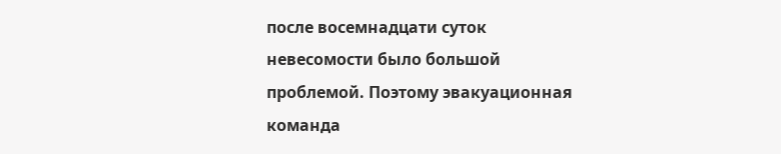после восемнадцати суток невесомости было большой проблемой. Поэтому эвакуационная команда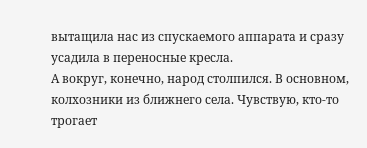вытащила нас из спускаемого аппарата и сразу усадила в переносные кресла.
А вокруг, конечно, народ столпился. В основном, колхозники из ближнего села. Чувствую, кто-то трогает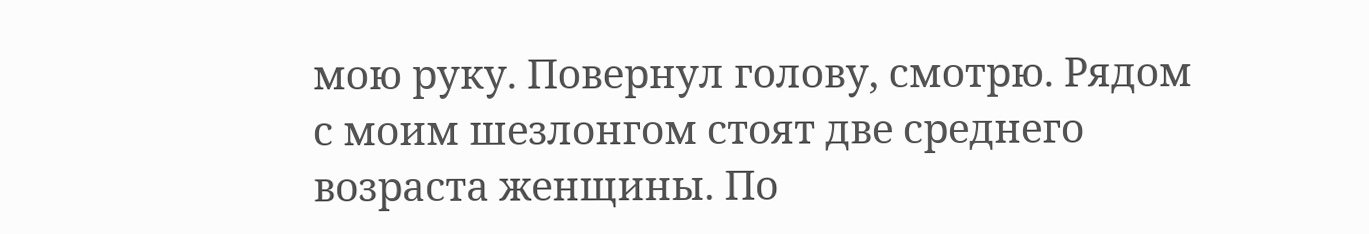мою руку. Повернул голову, смотрю. Рядом с моим шезлонгом стоят две среднего возраста женщины. По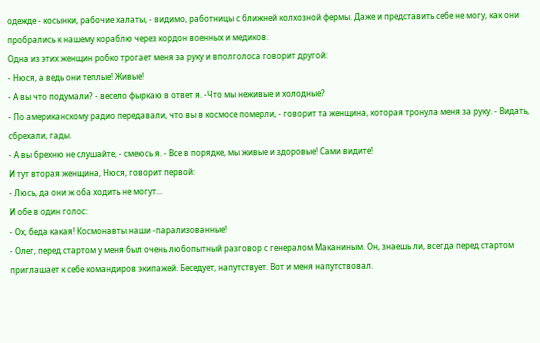одежде - косынки, рабочие халаты, - видимо, работницы с ближней колхозной фермы. Даже и представить себе не могу, как они пробрались к нашему кораблю через кордон военных и медиков.
Одна из этих женщин робко трогает меня за руку и вполголоса говорит другой:
- Нюся, а ведь они теплые! Живые!
- А вы что подумали? - весело фыркаю в ответ я. -Что мы неживые и холодные?
- По американскому радио передавали, что вы в космосе померли, - говорит та женщина, которая тронула меня за руку. - Видать, сбрехали, гады.
- А вы брехню не слушайте, - смеюсь я. - Все в порядке, мы живые и здоровые! Сами видите!
И тут вторая женщина, Нюся, говорит первой:
- Люсь, да они ж оба ходить не могут...
И обе в один голос:
- Ох, беда какая! Космонавты наши -парализованные!
- Олег, перед стартом у меня был очень любопытный разговор с генералом Маканиным. Он, знаешь ли, всегда перед стартом приглашает к себе командиров экипажей. Беседует, напутствует. Вот и меня напутствовал.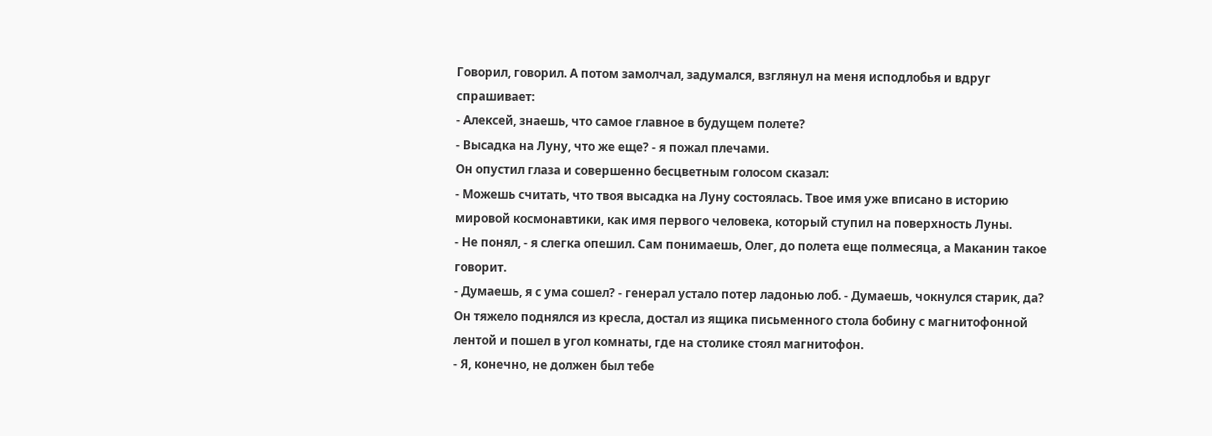Говорил, говорил. А потом замолчал, задумался, взглянул на меня исподлобья и вдруг спрашивает:
- Алексей, знаешь, что самое главное в будущем полете?
- Высадка на Луну, что же еще? - я пожал плечами.
Он опустил глаза и совершенно бесцветным голосом сказал:
- Можешь считать, что твоя высадка на Луну состоялась. Твое имя уже вписано в историю мировой космонавтики, как имя первого человека, который ступил на поверхность Луны.
- Не понял, - я слегка опешил. Сам понимаешь, Олег, до полета еще полмесяца, а Маканин такое говорит.
- Думаешь, я с ума сошел? - генерал устало потер ладонью лоб. - Думаешь, чокнулся старик, да?
Он тяжело поднялся из кресла, достал из ящика письменного стола бобину с магнитофонной лентой и пошел в угол комнаты, где на столике стоял магнитофон.
- Я, конечно, не должен был тебе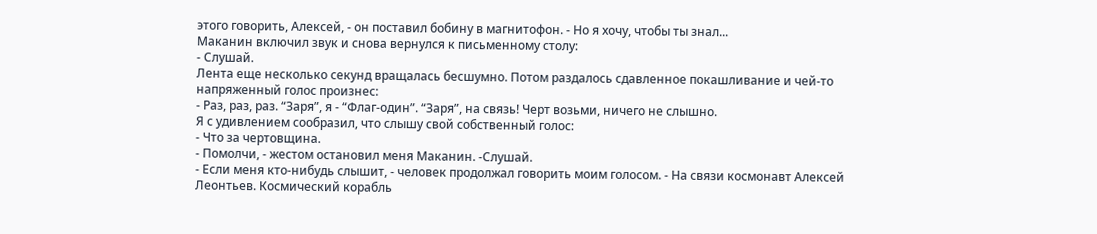этого говорить, Алексей, - он поставил бобину в магнитофон. - Но я хочу, чтобы ты знал...
Маканин включил звук и снова вернулся к письменному столу:
- Слушай.
Лента еще несколько секунд вращалась бесшумно. Потом раздалось сдавленное покашливание и чей-то напряженный голос произнес:
- Раз, раз, раз. “Заря”, я - “Флаг-один”. “Заря”, на связь! Черт возьми, ничего не слышно.
Я с удивлением сообразил, что слышу свой собственный голос:
- Что за чертовщина.
- Помолчи, - жестом остановил меня Маканин. -Слушай.
- Если меня кто-нибудь слышит, - человек продолжал говорить моим голосом. - На связи космонавт Алексей Леонтьев. Космический корабль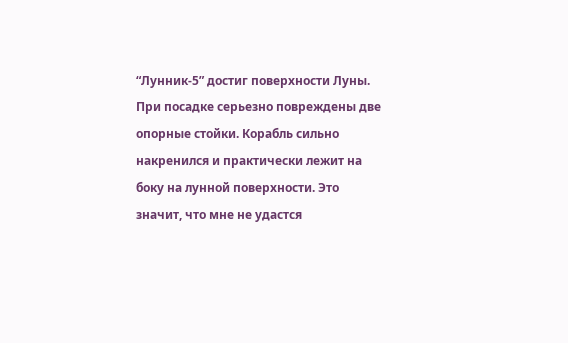“Лунник-5” достиг поверхности Луны. При посадке серьезно повреждены две опорные стойки. Корабль сильно накренился и практически лежит на боку на лунной поверхности. Это значит, что мне не удастся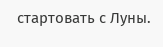стартовать с Луны.